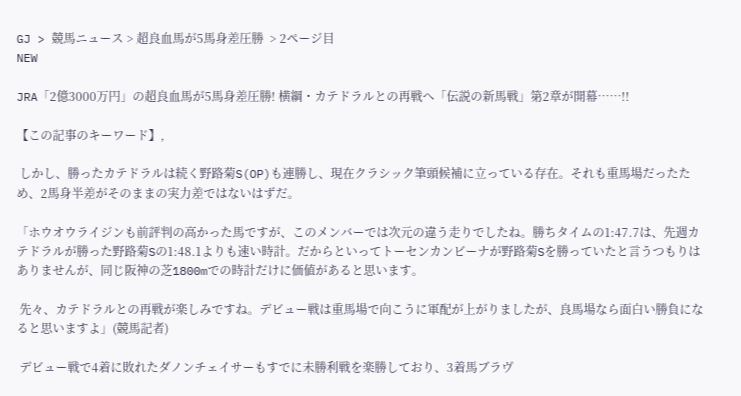GJ > 競馬ニュース > 超良血馬が5馬身差圧勝  > 2ページ目
NEW

JRA「2億3000万円」の超良血馬が5馬身差圧勝! 横綱・カテドラルとの再戦へ「伝説の新馬戦」第2章が開幕……!!

【この記事のキーワード】,

 しかし、勝ったカテドラルは続く野路菊S(OP)も連勝し、現在クラシック筆頭候補に立っている存在。それも重馬場だったため、2馬身半差がそのままの実力差ではないはずだ。

「ホウオウライジンも前評判の高かった馬ですが、このメンバーでは次元の違う走りでしたね。勝ちタイムの1:47.7は、先週カテドラルが勝った野路菊Sの1:48.1よりも速い時計。だからといってトーセンカンビーナが野路菊Sを勝っていたと言うつもりはありませんが、同じ阪神の芝1800mでの時計だけに価値があると思います。

 先々、カテドラルとの再戦が楽しみですね。デビュー戦は重馬場で向こうに軍配が上がりましたが、良馬場なら面白い勝負になると思いますよ」(競馬記者)

 デビュー戦で4着に敗れたダノンチェイサーもすでに未勝利戦を楽勝しており、3着馬ブラヴ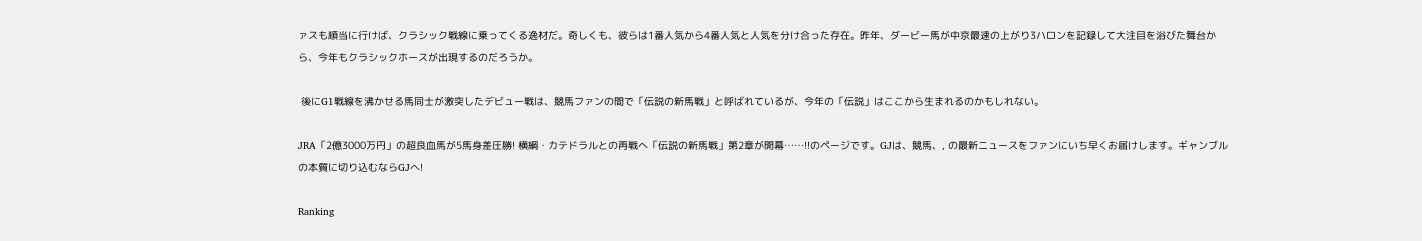ァスも順当に行けば、クラシック戦線に乗ってくる逸材だ。奇しくも、彼らは1番人気から4番人気と人気を分け合った存在。昨年、ダービー馬が中京最速の上がり3ハロンを記録して大注目を浴びた舞台から、今年もクラシックホースが出現するのだろうか。

 後にG1戦線を沸かせる馬同士が激突したデビュー戦は、競馬ファンの間で「伝説の新馬戦」と呼ばれているが、今年の「伝説」はここから生まれるのかもしれない。

JRA「2億3000万円」の超良血馬が5馬身差圧勝! 横綱・カテドラルとの再戦へ「伝説の新馬戦」第2章が開幕……!!のページです。GJは、競馬、, の最新ニュースをファンにいち早くお届けします。ギャンブルの本質に切り込むならGJへ!

Ranking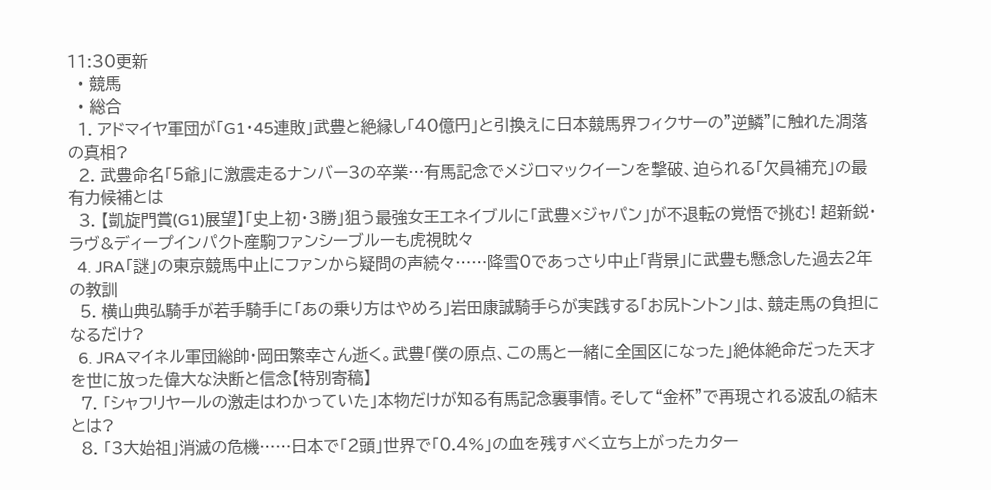11:30更新
  • 競馬
  • 総合
  1. アドマイヤ軍団が「G1・45連敗」武豊と絶縁し「40億円」と引換えに日本競馬界フィクサーの”逆鱗”に触れた凋落の真相?
  2. 武豊命名「5爺」に激震走るナンバー3の卒業…有馬記念でメジロマックイーンを撃破、迫られる「欠員補充」の最有力候補とは
  3. 【凱旋門賞(G1)展望】「史上初・3勝」狙う最強女王エネイブルに「武豊×ジャパン」が不退転の覚悟で挑む! 超新鋭・ラヴ&ディープインパクト産駒ファンシーブルーも虎視眈々
  4. JRA「謎」の東京競馬中止にファンから疑問の声続々……降雪0であっさり中止「背景」に武豊も懸念した過去2年の教訓
  5. 横山典弘騎手が若手騎手に「あの乗り方はやめろ」岩田康誠騎手らが実践する「お尻トントン」は、競走馬の負担になるだけ?
  6. JRAマイネル軍団総帥・岡田繁幸さん逝く。武豊「僕の原点、この馬と一緒に全国区になった」絶体絶命だった天才を世に放った偉大な決断と信念【特別寄稿】
  7. 「シャフリヤールの激走はわかっていた」本物だけが知る有馬記念裏事情。そして“金杯”で再現される波乱の結末とは?
  8. 「3大始祖」消滅の危機……日本で「2頭」世界で「0.4%」の血を残すべく立ち上がったカター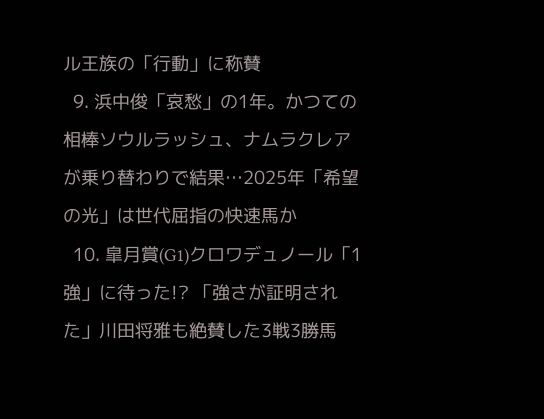ル王族の「行動」に称賛
  9. 浜中俊「哀愁」の1年。かつての相棒ソウルラッシュ、ナムラクレアが乗り替わりで結果…2025年「希望の光」は世代屈指の快速馬か
  10. 皐月賞(G1)クロワデュノール「1強」に待った!? 「強さが証明された」川田将雅も絶賛した3戦3勝馬